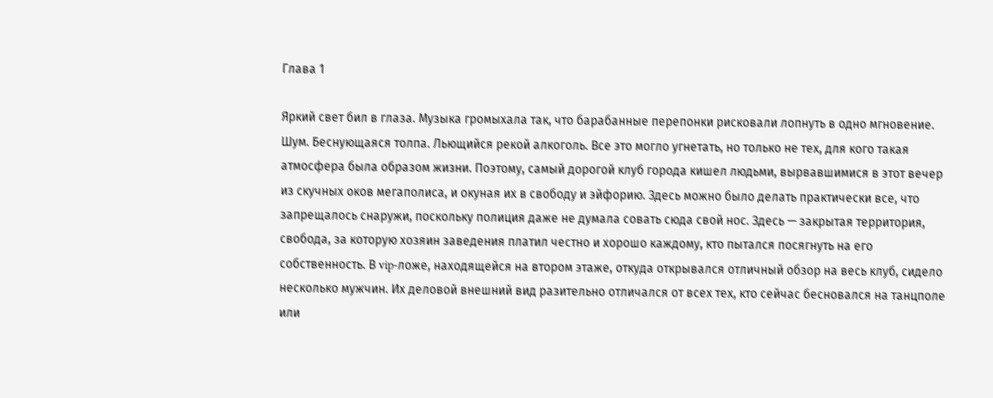Глава 1

Яркий свет бил в глаза. Музыка громыхала так, что барабанные перепонки рисковали лопнуть в одно мгновение. Шум. Беснующаяся толпа. Льющийся рекой алкоголь. Все это могло угнетать, но только не тех, для кого такая атмосфера была образом жизни. Поэтому, самый дорогой клуб города кишел людьми, вырвавшимися в этот вечер из скучных оков мегаполиса, и окуная их в свободу и эйфорию. Здесь можно было делать практически все, что запрещалось снаружи, поскольку полиция даже не думала совать сюда свой нос. Здесь — закрытая территория, свобода, за которую хозяин заведения платил честно и хорошо каждому, кто пытался посягнуть на его собственность. В vip-ложе, находящейся на втором этаже, откуда открывался отличный обзор на весь клуб, сидело несколько мужчин. Их деловой внешний вид разительно отличался от всех тех, кто сейчас бесновался на танцполе или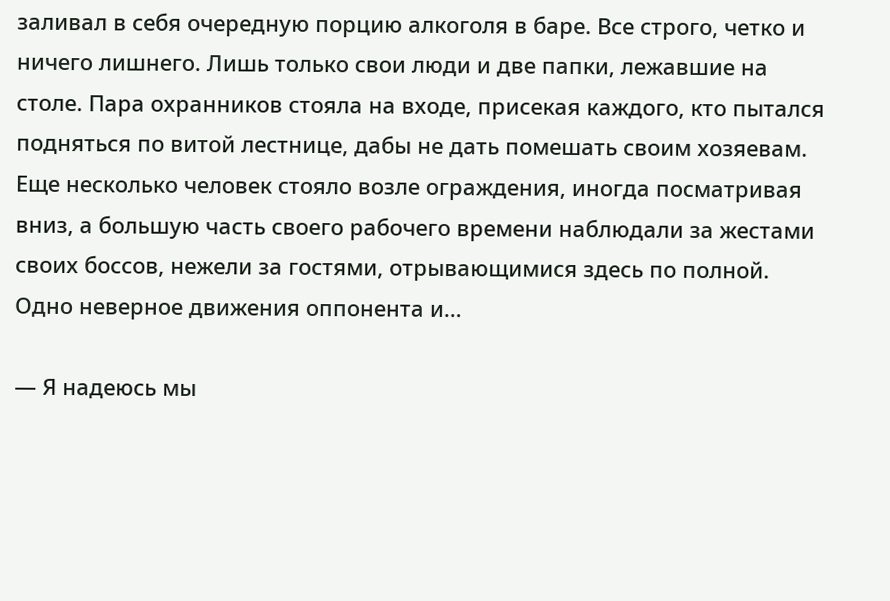заливал в себя очередную порцию алкоголя в баре. Все строго, четко и ничего лишнего. Лишь только свои люди и две папки, лежавшие на столе. Пара охранников стояла на входе, присекая каждого, кто пытался подняться по витой лестнице, дабы не дать помешать своим хозяевам. Еще несколько человек стояло возле ограждения, иногда посматривая вниз, а большую часть своего рабочего времени наблюдали за жестами своих боссов, нежели за гостями, отрывающимися здесь по полной. Одно неверное движения оппонента и…

— Я надеюсь мы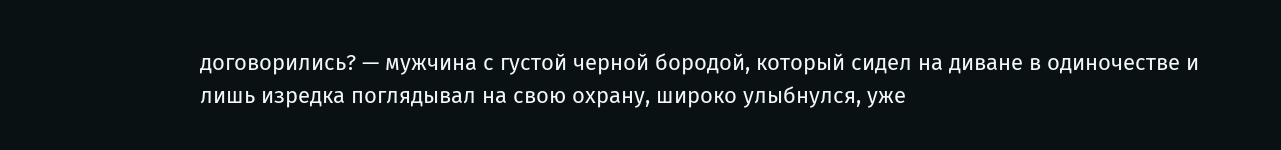договорились? — мужчина с густой черной бородой, который сидел на диване в одиночестве и лишь изредка поглядывал на свою охрану, широко улыбнулся, уже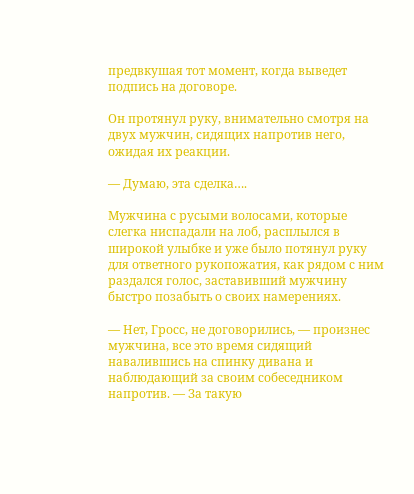предвкушая тот момент, когда выведет подпись на договоре.

Он протянул руку, внимательно смотря на двух мужчин, сидящих напротив него, ожидая их реакции.

— Думаю, эта сделка….

Мужчина с русыми волосами, которые слегка ниспадали на лоб, расплылся в широкой улыбке и уже было потянул руку для ответного рукопожатия, как рядом с ним раздался голос, заставивший мужчину быстро позабыть о своих намерениях.

— Нет, Гросс, не договорились, — произнес мужчина, все это время сидящий навалившись на спинку дивана и наблюдающий за своим собеседником напротив. — За такую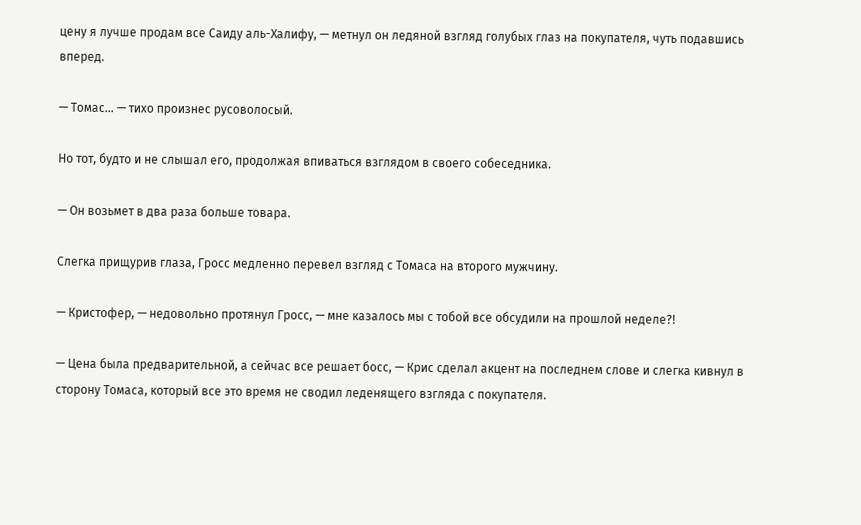цену я лучше продам все Саиду аль-Халифу, — метнул он ледяной взгляд голубых глаз на покупателя, чуть подавшись вперед.

— Томас… — тихо произнес русоволосый.

Но тот, будто и не слышал его, продолжая впиваться взглядом в своего собеседника.

— Он возьмет в два раза больше товара.

Слегка прищурив глаза, Гросс медленно перевел взгляд с Томаса на второго мужчину.

— Кристофер, — недовольно протянул Гросс, — мне казалось мы с тобой все обсудили на прошлой неделе?!

— Цена была предварительной, а сейчас все решает босс, — Крис сделал акцент на последнем слове и слегка кивнул в сторону Томаса, который все это время не сводил леденящего взгляда с покупателя.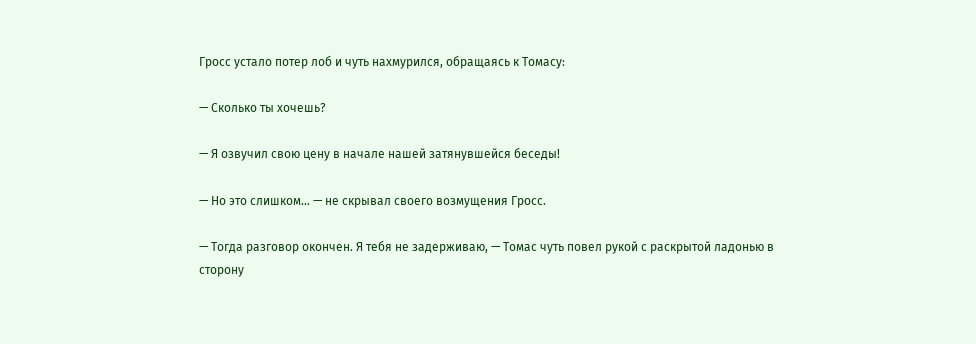Гросс устало потер лоб и чуть нахмурился, обращаясь к Томасу:

— Сколько ты хочешь?

— Я озвучил свою цену в начале нашей затянувшейся беседы!

— Но это слишком… — не скрывал своего возмущения Гросс.

— Тогда разговор окончен. Я тебя не задерживаю, — Томас чуть повел рукой с раскрытой ладонью в сторону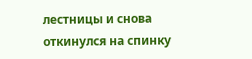лестницы и снова откинулся на спинку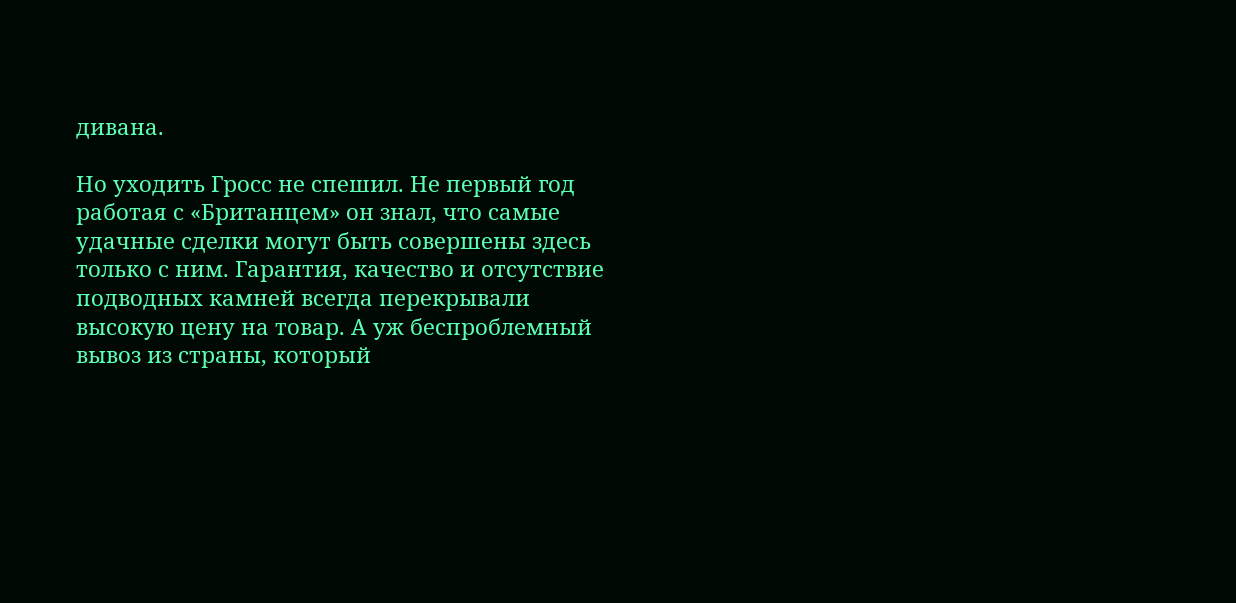дивана.

Но уходить Гросс не спешил. Не первый год работая с «Британцем» он знал, что самые удачные сделки могут быть совершены здесь только с ним. Гарантия, качество и отсутствие подводных камней всегда перекрывали высокую цену на товар. А уж беспроблемный вывоз из страны, который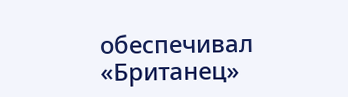обеспечивал «Британец»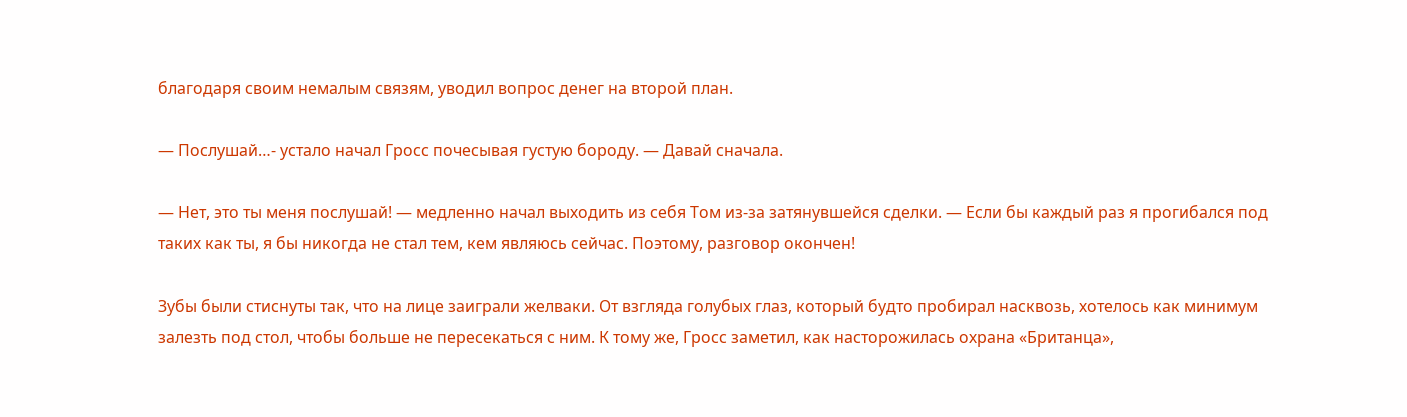благодаря своим немалым связям, уводил вопрос денег на второй план.

— Послушай…- устало начал Гросс почесывая густую бороду. — Давай сначала.

— Нет, это ты меня послушай! — медленно начал выходить из себя Том из-за затянувшейся сделки. — Если бы каждый раз я прогибался под таких как ты, я бы никогда не стал тем, кем являюсь сейчас. Поэтому, разговор окончен!

Зубы были стиснуты так, что на лице заиграли желваки. От взгляда голубых глаз, который будто пробирал насквозь, хотелось как минимум залезть под стол, чтобы больше не пересекаться с ним. К тому же, Гросс заметил, как насторожилась охрана «Британца»,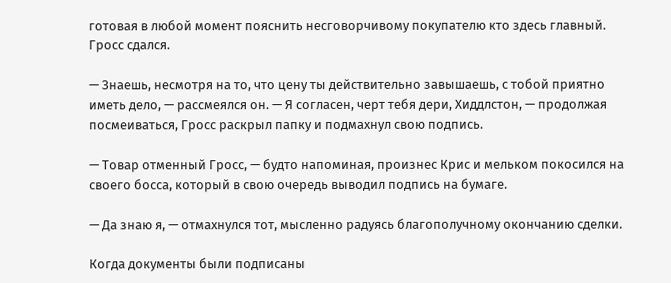готовая в любой момент пояснить несговорчивому покупателю кто здесь главный. Гросс сдался.

— Знаешь, несмотря на то, что цену ты действительно завышаешь, с тобой приятно иметь дело, — рассмеялся он. — Я согласен, черт тебя дери, Хиддлстон, — продолжая посмеиваться, Гросс раскрыл папку и подмахнул свою подпись.

— Товар отменный Гросс, — будто напоминая, произнес Крис и мельком покосился на своего босса, который в свою очередь выводил подпись на бумаге.

— Да знаю я, — отмахнулся тот, мысленно радуясь благополучному окончанию сделки.

Когда документы были подписаны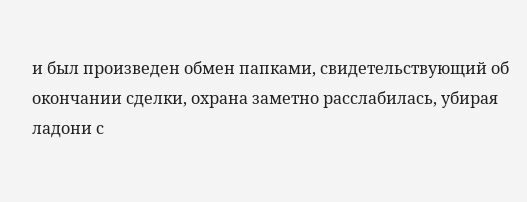и был произведен обмен папками, свидетельствующий об окончании сделки, охрана заметно расслабилась, убирая ладони с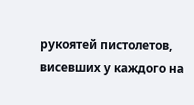рукоятей пистолетов, висевших у каждого на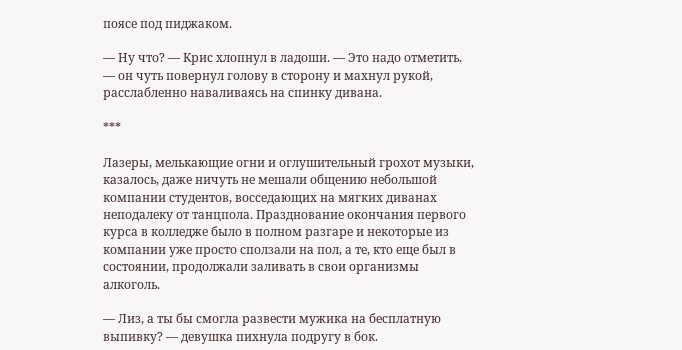поясе под пиджаком.

— Ну что? — Крис хлопнул в ладоши. — Это надо отметить. — он чуть повернул голову в сторону и махнул рукой, расслабленно наваливаясь на спинку дивана.

***

Лазеры, мелькающие огни и оглушительный грохот музыки, казалось, даже ничуть не мешали общению небольшой компании студентов, восседающих на мягких диванах неподалеку от танцпола. Празднование окончания первого курса в колледже было в полном разгаре и некоторые из компании уже просто сползали на пол, а те, кто еще был в состоянии, продолжали заливать в свои организмы алкоголь.

— Лиз, а ты бы смогла развести мужика на бесплатную выпивку? — девушка пихнула подругу в бок.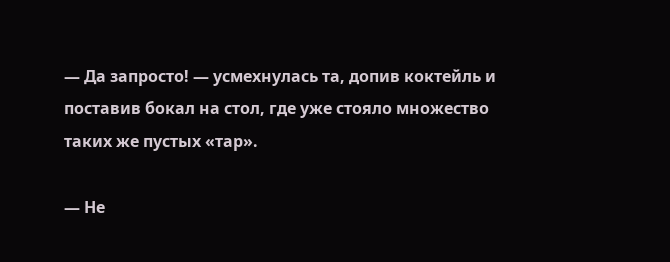— Да запросто! — усмехнулась та, допив коктейль и поставив бокал на стол, где уже стояло множество таких же пустых «тар».

— Не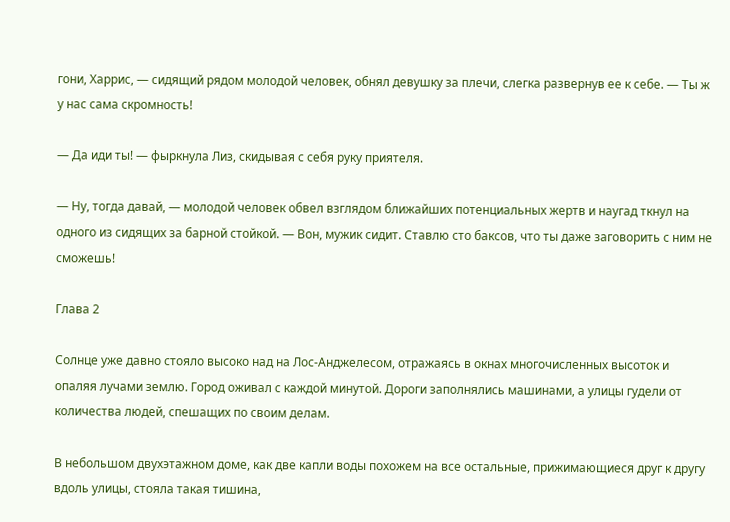гони, Харрис, — сидящий рядом молодой человек, обнял девушку за плечи, слегка развернув ее к себе. — Ты ж у нас сама скромность!

— Да иди ты! — фыркнула Лиз, скидывая с себя руку приятеля.

— Ну, тогда давай, — молодой человек обвел взглядом ближайших потенциальных жертв и наугад ткнул на одного из сидящих за барной стойкой. — Вон, мужик сидит. Ставлю сто баксов, что ты даже заговорить с ним не сможешь!

Глава 2

Солнце уже давно стояло высоко над на Лос-Анджелесом, отражаясь в окнах многочисленных высоток и опаляя лучами землю. Город оживал с каждой минутой. Дороги заполнялись машинами, а улицы гудели от количества людей, спешащих по своим делам.

В небольшом двухэтажном доме, как две капли воды похожем на все остальные, прижимающиеся друг к другу вдоль улицы, стояла такая тишина,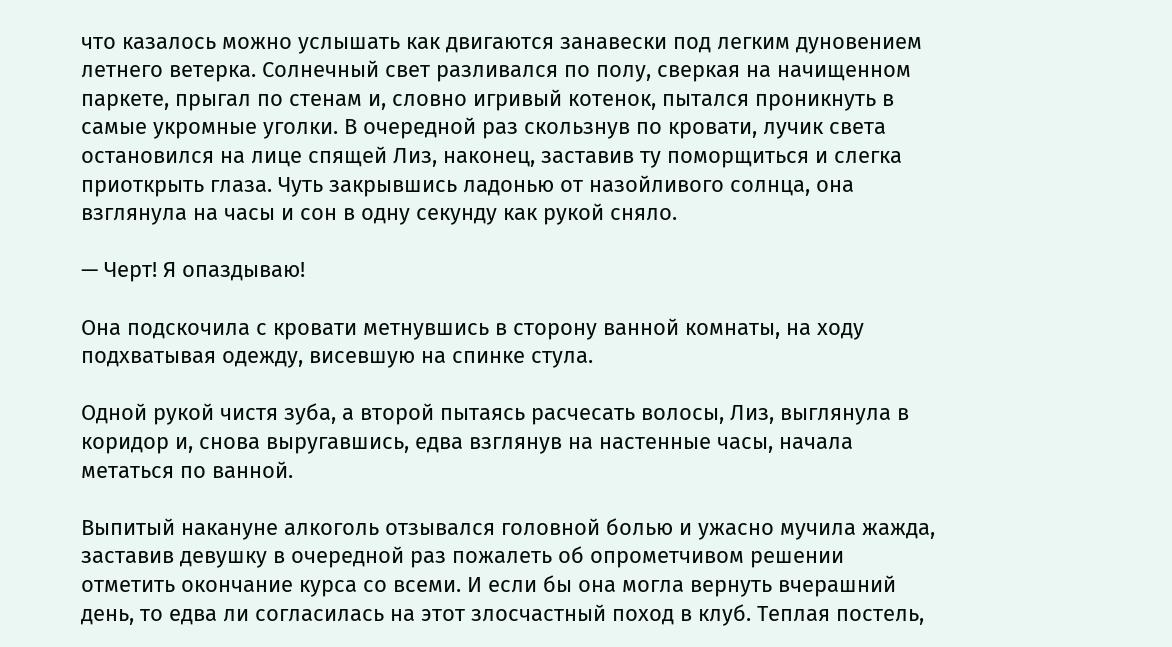что казалось можно услышать как двигаются занавески под легким дуновением летнего ветерка. Солнечный свет разливался по полу, сверкая на начищенном паркете, прыгал по стенам и, словно игривый котенок, пытался проникнуть в самые укромные уголки. В очередной раз скользнув по кровати, лучик света остановился на лице спящей Лиз, наконец, заставив ту поморщиться и слегка приоткрыть глаза. Чуть закрывшись ладонью от назойливого солнца, она взглянула на часы и сон в одну секунду как рукой сняло.

— Черт! Я опаздываю!

Она подскочила с кровати метнувшись в сторону ванной комнаты, на ходу подхватывая одежду, висевшую на спинке стула.

Одной рукой чистя зуба, а второй пытаясь расчесать волосы, Лиз, выглянула в коридор и, снова выругавшись, едва взглянув на настенные часы, начала метаться по ванной.

Выпитый накануне алкоголь отзывался головной болью и ужасно мучила жажда, заставив девушку в очередной раз пожалеть об опрометчивом решении отметить окончание курса со всеми. И если бы она могла вернуть вчерашний день, то едва ли согласилась на этот злосчастный поход в клуб. Теплая постель,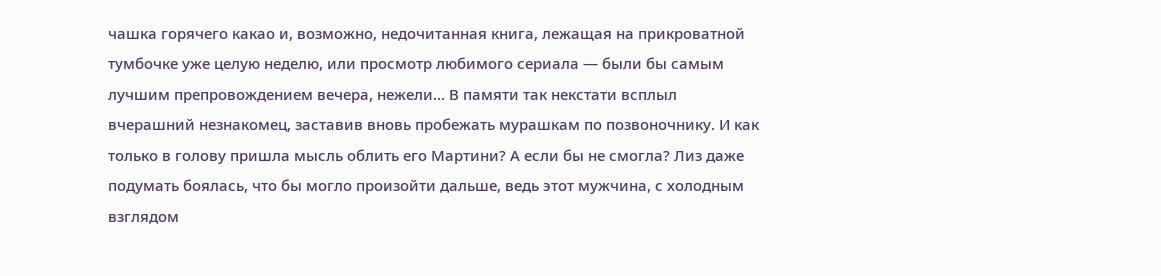чашка горячего какао и, возможно, недочитанная книга, лежащая на прикроватной тумбочке уже целую неделю, или просмотр любимого сериала — были бы самым лучшим препровождением вечера, нежели… В памяти так некстати всплыл вчерашний незнакомец, заставив вновь пробежать мурашкам по позвоночнику. И как только в голову пришла мысль облить его Мартини? А если бы не смогла? Лиз даже подумать боялась, что бы могло произойти дальше, ведь этот мужчина, с холодным взглядом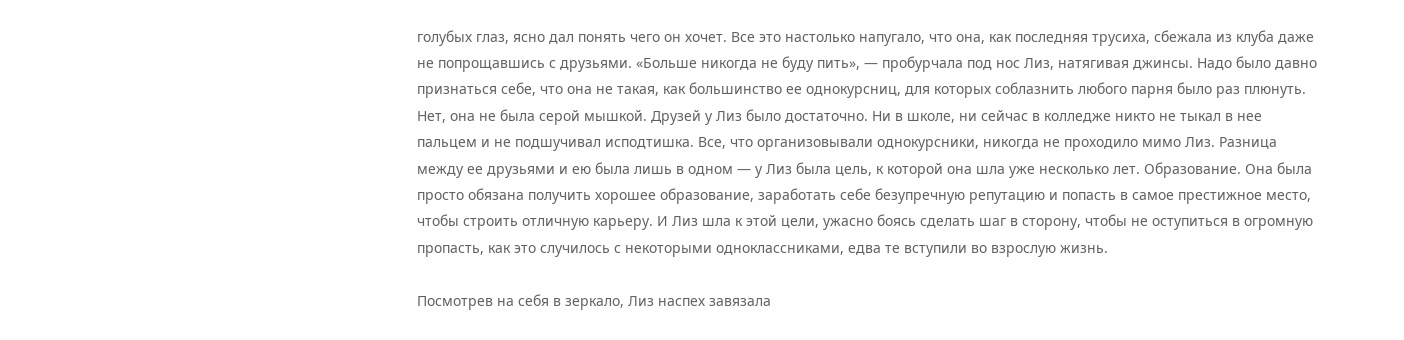голубых глаз, ясно дал понять чего он хочет. Все это настолько напугало, что она, как последняя трусиха, сбежала из клуба даже не попрощавшись с друзьями. «Больше никогда не буду пить», — пробурчала под нос Лиз, натягивая джинсы. Надо было давно признаться себе, что она не такая, как большинство ее однокурсниц, для которых соблазнить любого парня было раз плюнуть. Нет, она не была серой мышкой. Друзей у Лиз было достаточно. Ни в школе, ни сейчас в колледже никто не тыкал в нее пальцем и не подшучивал исподтишка. Все, что организовывали однокурсники, никогда не проходило мимо Лиз. Разница между ее друзьями и ею была лишь в одном — у Лиз была цель, к которой она шла уже несколько лет. Образование. Она была просто обязана получить хорошее образование, заработать себе безупречную репутацию и попасть в самое престижное место, чтобы строить отличную карьеру. И Лиз шла к этой цели, ужасно боясь сделать шаг в сторону, чтобы не оступиться в огромную пропасть, как это случилось с некоторыми одноклассниками, едва те вступили во взрослую жизнь.

Посмотрев на себя в зеркало, Лиз наспех завязала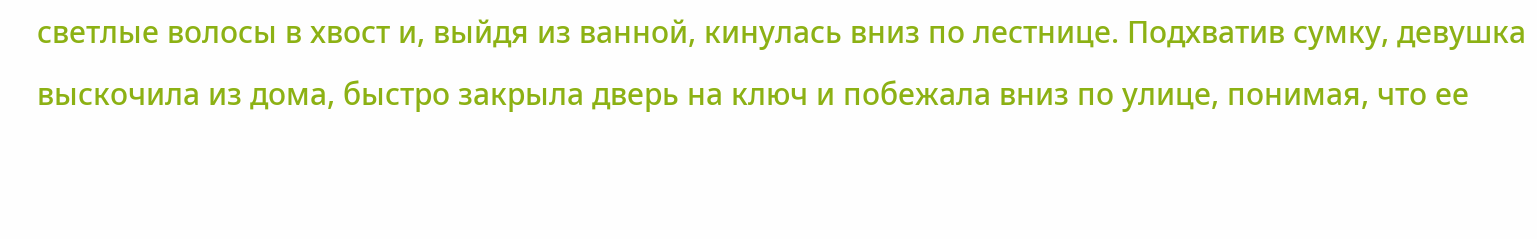светлые волосы в хвост и, выйдя из ванной, кинулась вниз по лестнице. Подхватив сумку, девушка выскочила из дома, быстро закрыла дверь на ключ и побежала вниз по улице, понимая, что ее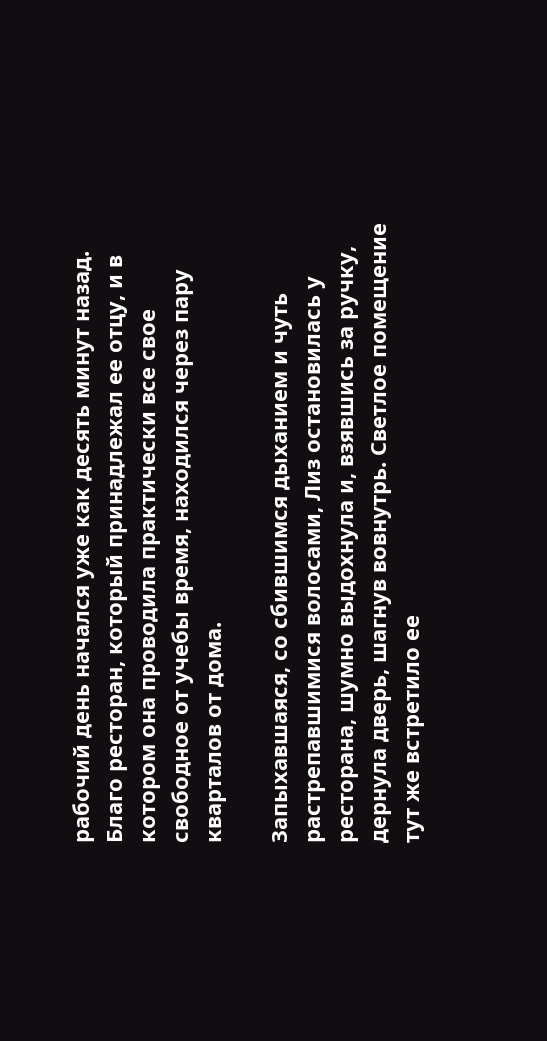рабочий день начался уже как десять минут назад. Благо ресторан, который принадлежал ее отцу, и в котором она проводила практически все свое свободное от учебы время, находился через пару кварталов от дома.

Запыхавшаяся, со сбившимся дыханием и чуть растрепавшимися волосами, Лиз остановилась у ресторана, шумно выдохнула и, взявшись за ручку, дернула дверь, шагнув вовнутрь. Светлое помещение тут же встретило ее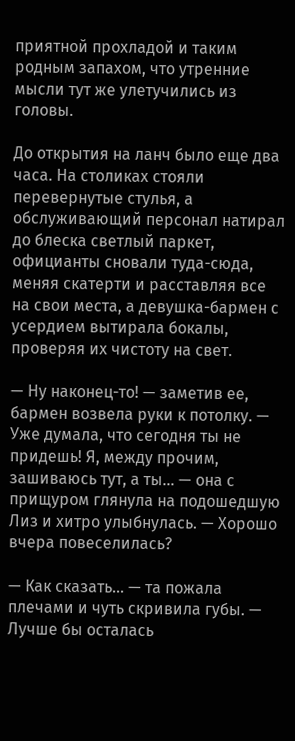приятной прохладой и таким родным запахом, что утренние мысли тут же улетучились из головы.

До открытия на ланч было еще два часа. На столиках стояли перевернутые стулья, а обслуживающий персонал натирал до блеска светлый паркет, официанты сновали туда-сюда, меняя скатерти и расставляя все на свои места, а девушка-бармен с усердием вытирала бокалы, проверяя их чистоту на свет.

— Ну наконец-то! — заметив ее, бармен возвела руки к потолку. — Уже думала, что сегодня ты не придешь! Я, между прочим, зашиваюсь тут, а ты… — она с прищуром глянула на подошедшую Лиз и хитро улыбнулась. — Хорошо вчера повеселилась?

— Как сказать… — та пожала плечами и чуть скривила губы. — Лучше бы осталась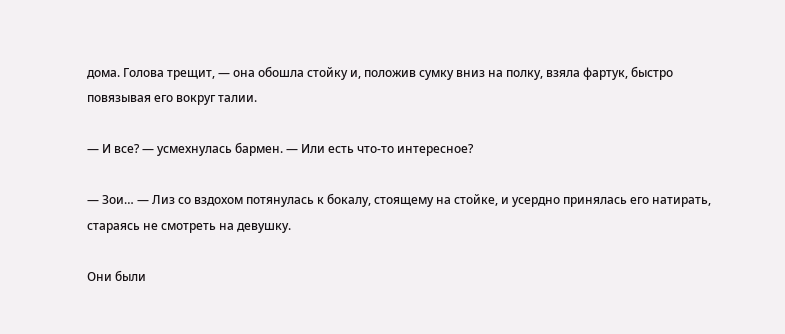дома. Голова трещит, — она обошла стойку и, положив сумку вниз на полку, взяла фартук, быстро повязывая его вокруг талии.

— И все? — усмехнулась бармен. — Или есть что-то интересное?

— Зои… — Лиз со вздохом потянулась к бокалу, стоящему на стойке, и усердно принялась его натирать, стараясь не смотреть на девушку.

Они были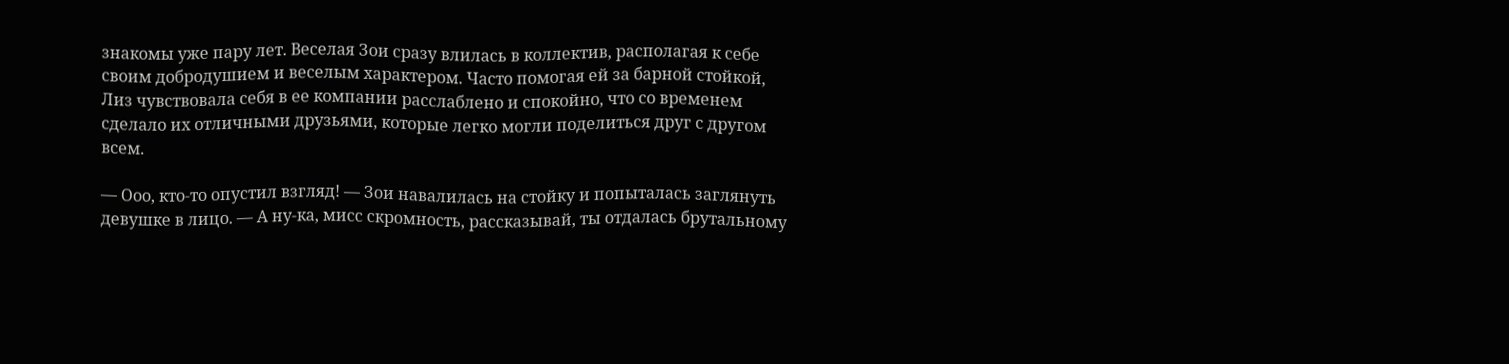знакомы уже пару лет. Веселая Зои сразу влилась в коллектив, располагая к себе своим добродушием и веселым характером. Часто помогая ей за барной стойкой, Лиз чувствовала себя в ее компании расслаблено и спокойно, что со временем сделало их отличными друзьями, которые легко могли поделиться друг с другом всем.

— Ооо, кто-то опустил взгляд! — Зои навалилась на стойку и попыталась заглянуть девушке в лицо. — А ну-ка, мисс скромность, рассказывай, ты отдалась брутальному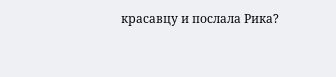красавцу и послала Рика?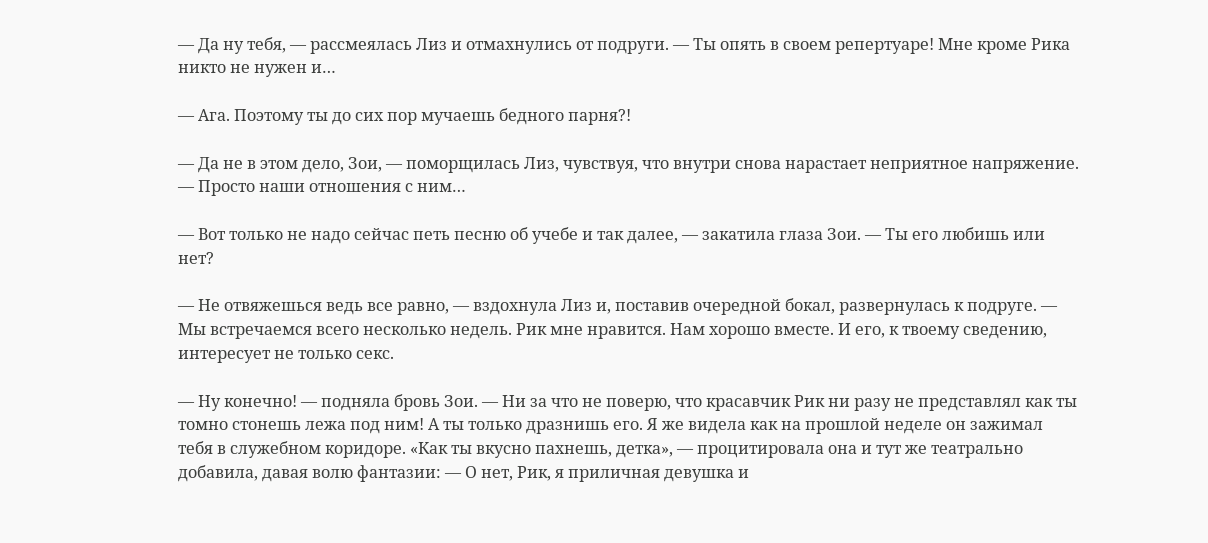— Да ну тебя, — рассмеялась Лиз и отмахнулись от подруги. — Ты опять в своем репертуаре! Мне кроме Рика никто не нужен и…

— Ага. Поэтому ты до сих пор мучаешь бедного парня?!

— Да не в этом дело, Зои, — поморщилась Лиз, чувствуя, что внутри снова нарастает неприятное напряжение. — Просто наши отношения с ним…

— Вот только не надо сейчас петь песню об учебе и так далее, — закатила глаза Зои. — Ты его любишь или нет?

— Не отвяжешься ведь все равно, — вздохнула Лиз и, поставив очередной бокал, развернулась к подруге. — Мы встречаемся всего несколько недель. Рик мне нравится. Нам хорошо вместе. И его, к твоему сведению, интересует не только секс.

— Ну конечно! — подняла бровь Зои. — Ни за что не поверю, что красавчик Рик ни разу не представлял как ты томно стонешь лежа под ним! А ты только дразнишь его. Я же видела как на прошлой неделе он зажимал тебя в служебном коридоре. «Как ты вкусно пахнешь, детка», — процитировала она и тут же театрально добавила, давая волю фантазии: — О нет, Рик, я приличная девушка и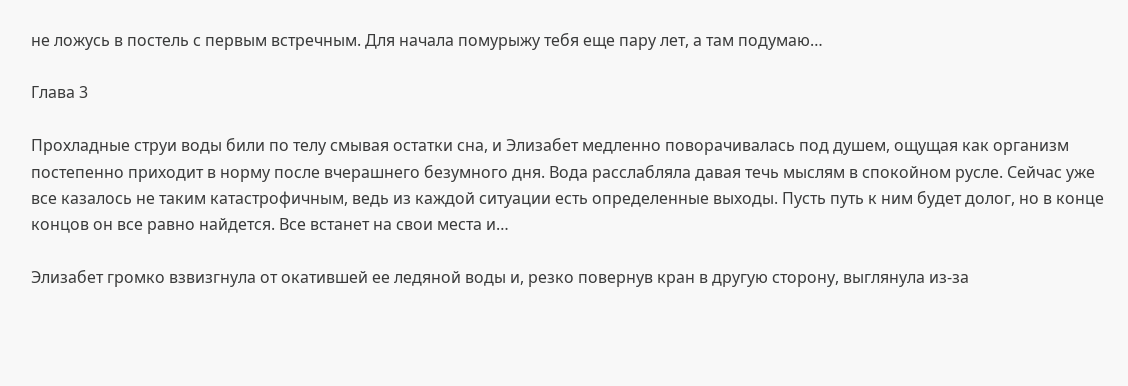не ложусь в постель с первым встречным. Для начала помурыжу тебя еще пару лет, а там подумаю…

Глава 3

Прохладные струи воды били по телу смывая остатки сна, и Элизабет медленно поворачивалась под душем, ощущая как организм постепенно приходит в норму после вчерашнего безумного дня. Вода расслабляла давая течь мыслям в спокойном русле. Сейчас уже все казалось не таким катастрофичным, ведь из каждой ситуации есть определенные выходы. Пусть путь к ним будет долог, но в конце концов он все равно найдется. Все встанет на свои места и…

Элизабет громко взвизгнула от окатившей ее ледяной воды и, резко повернув кран в другую сторону, выглянула из-за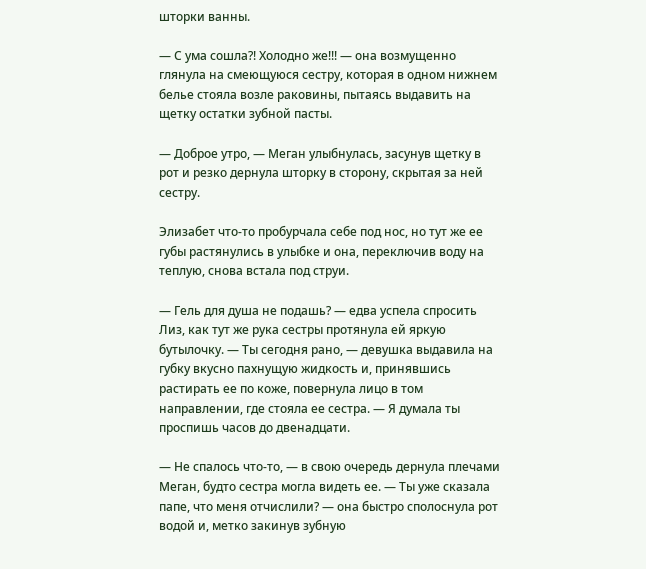шторки ванны.

— С ума сошла?! Холодно же!!! — она возмущенно глянула на смеющуюся сестру, которая в одном нижнем белье стояла возле раковины, пытаясь выдавить на щетку остатки зубной пасты.

— Доброе утро, — Меган улыбнулась, засунув щетку в рот и резко дернула шторку в сторону, скрытая за ней сестру.

Элизабет что-то пробурчала себе под нос, но тут же ее губы растянулись в улыбке и она, переключив воду на теплую, снова встала под струи.

— Гель для душа не подашь? — едва успела спросить Лиз, как тут же рука сестры протянула ей яркую бутылочку. — Ты сегодня рано, — девушка выдавила на губку вкусно пахнущую жидкость и, принявшись растирать ее по коже, повернула лицо в том направлении, где стояла ее сестра. — Я думала ты проспишь часов до двенадцати.

— Не спалось что-то, — в свою очередь дернула плечами Меган, будто сестра могла видеть ее. — Ты уже сказала папе, что меня отчислили? — она быстро сполоснула рот водой и, метко закинув зубную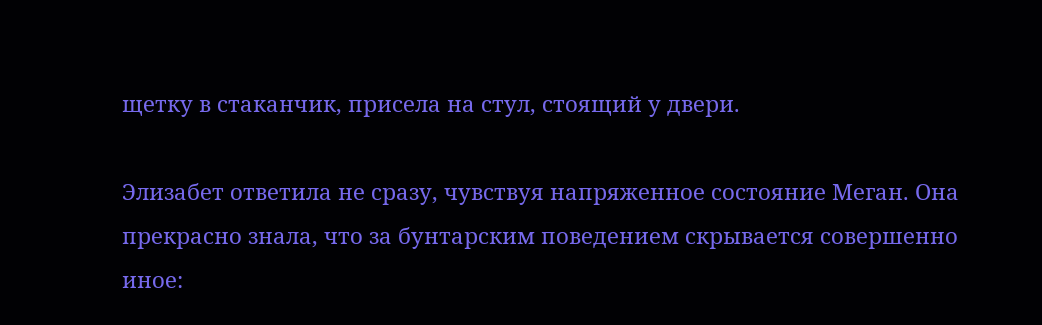щетку в стаканчик, присела на стул, стоящий у двери.

Элизабет ответила не сразу, чувствуя напряженное состояние Меган. Она прекрасно знала, что за бунтарским поведением скрывается совершенно иное: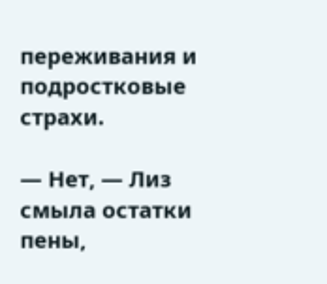переживания и подростковые страхи.

— Нет, — Лиз смыла остатки пены,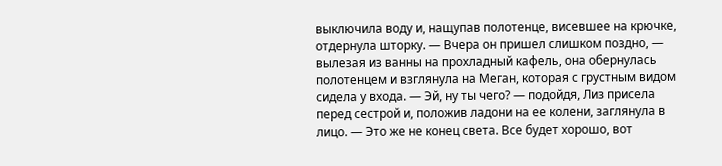выключила воду и, нащупав полотенце, висевшее на крючке, отдернула шторку. — Вчера он пришел слишком поздно, — вылезая из ванны на прохладный кафель, она обернулась полотенцем и взглянула на Меган, которая с грустным видом сидела у входа. — Эй, ну ты чего? — подойдя, Лиз присела перед сестрой и, положив ладони на ее колени, заглянула в лицо. — Это же не конец света. Все будет хорошо, вот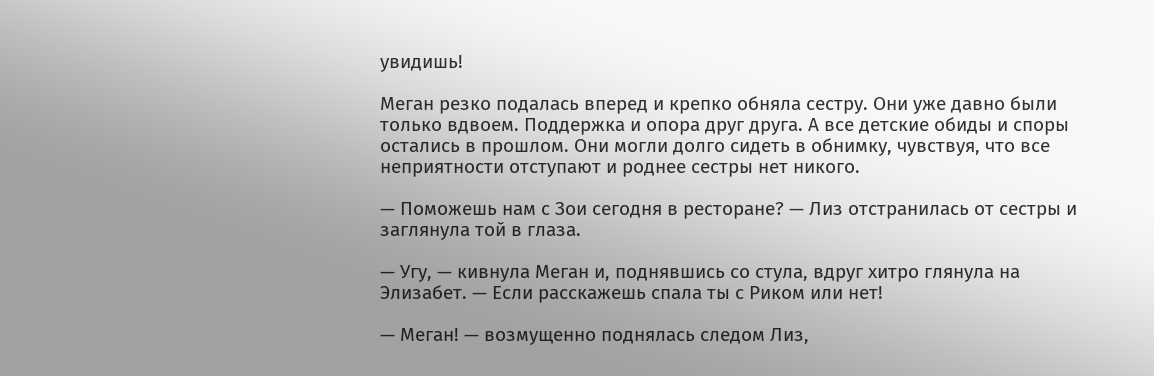увидишь!

Меган резко подалась вперед и крепко обняла сестру. Они уже давно были только вдвоем. Поддержка и опора друг друга. А все детские обиды и споры остались в прошлом. Они могли долго сидеть в обнимку, чувствуя, что все неприятности отступают и роднее сестры нет никого.

— Поможешь нам с Зои сегодня в ресторане? — Лиз отстранилась от сестры и заглянула той в глаза.

— Угу, — кивнула Меган и, поднявшись со стула, вдруг хитро глянула на Элизабет. — Если расскажешь спала ты с Риком или нет!

— Меган! — возмущенно поднялась следом Лиз,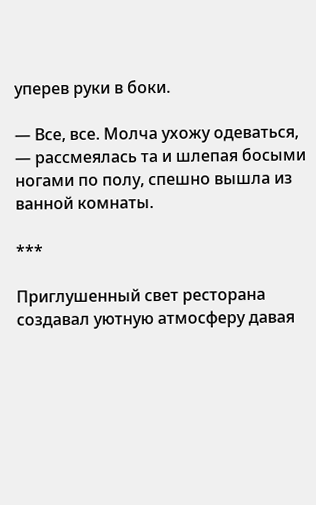уперев руки в боки.

— Все, все. Молча ухожу одеваться, — рассмеялась та и шлепая босыми ногами по полу, спешно вышла из ванной комнаты.

***

Приглушенный свет ресторана создавал уютную атмосферу давая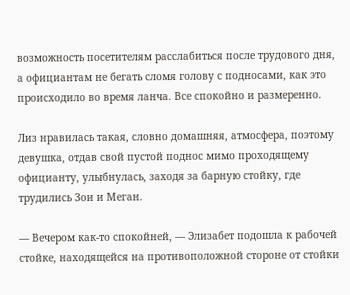возможность посетителям расслабиться после трудового дня, а официантам не бегать сломя голову с подносами, как это происходило во время ланча. Все спокойно и размеренно.

Лиз нравилась такая, словно домашняя, атмосфера, поэтому девушка, отдав свой пустой поднос мимо проходящему официанту, улыбнулась, заходя за барную стойку, где трудились Зои и Меган.

— Вечером как-то спокойней, — Элизабет подошла к рабочей стойке, находящейся на противоположной стороне от стойки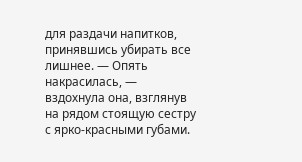для раздачи напитков, принявшись убирать все лишнее. — Опять накрасилась, — вздохнула она, взглянув на рядом стоящую сестру с ярко-красными губами.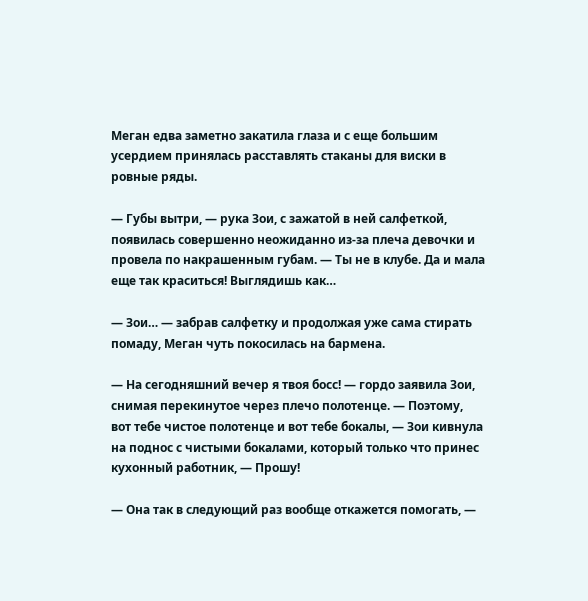Меган едва заметно закатила глаза и с еще большим усердием принялась расставлять стаканы для виски в ровные ряды.

— Губы вытри, — рука Зои, с зажатой в ней салфеткой, появилась совершенно неожиданно из-за плеча девочки и провела по накрашенным губам. — Ты не в клубе. Да и мала еще так краситься! Выглядишь как…

— Зои… — забрав салфетку и продолжая уже сама стирать помаду, Меган чуть покосилась на бармена.

— На сегодняшний вечер я твоя босс! — гордо заявила Зои, снимая перекинутое через плечо полотенце. — Поэтому, вот тебе чистое полотенце и вот тебе бокалы, — Зои кивнула на поднос с чистыми бокалами, который только что принес кухонный работник, — Прошу!

— Она так в следующий раз вообще откажется помогать, —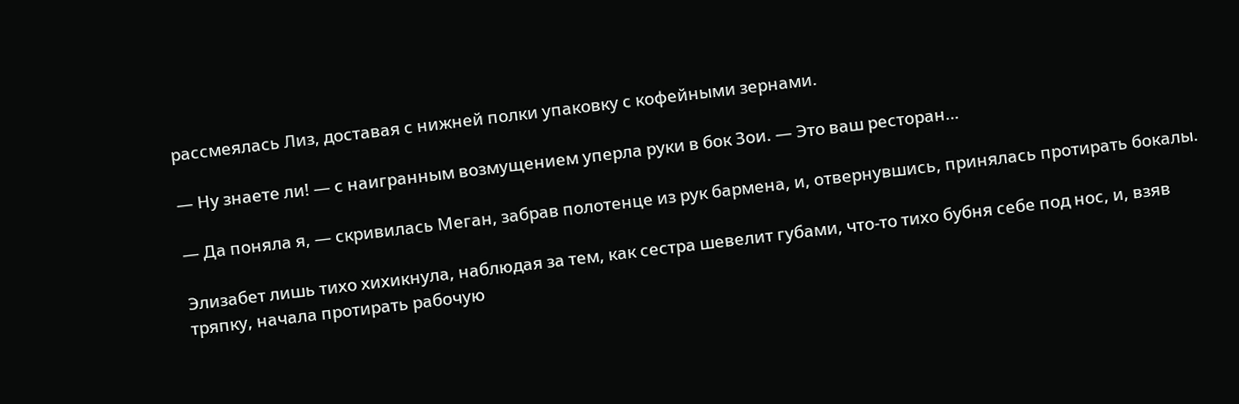рассмеялась Лиз, доставая с нижней полки упаковку с кофейными зернами.

— Ну знаете ли! — с наигранным возмущением уперла руки в бок Зои. — Это ваш ресторан…

— Да поняла я, — скривилась Меган, забрав полотенце из рук бармена, и, отвернувшись, принялась протирать бокалы.

Элизабет лишь тихо хихикнула, наблюдая за тем, как сестра шевелит губами, что-то тихо бубня себе под нос, и, взяв тряпку, начала протирать рабочую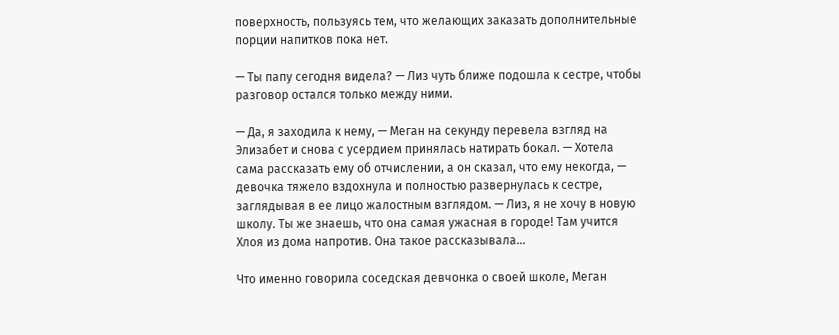поверхность, пользуясь тем, что желающих заказать дополнительные порции напитков пока нет.

— Ты папу сегодня видела? — Лиз чуть ближе подошла к сестре, чтобы разговор остался только между ними.

— Да, я заходила к нему, — Меган на секунду перевела взгляд на Элизабет и снова с усердием принялась натирать бокал. — Хотела сама рассказать ему об отчислении, а он сказал, что ему некогда, — девочка тяжело вздохнула и полностью развернулась к сестре, заглядывая в ее лицо жалостным взглядом. — Лиз, я не хочу в новую школу. Ты же знаешь, что она самая ужасная в городе! Там учится Хлоя из дома напротив. Она такое рассказывала…

Что именно говорила соседская девчонка о своей школе, Меган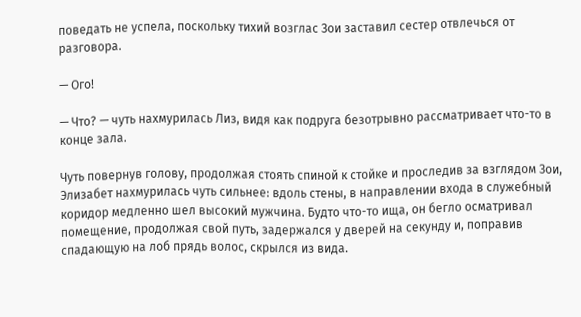поведать не успела, поскольку тихий возглас Зои заставил сестер отвлечься от разговора.

— Ого!

— Что? — чуть нахмурилась Лиз, видя как подруга безотрывно рассматривает что-то в конце зала.

Чуть повернув голову, продолжая стоять спиной к стойке и проследив за взглядом Зои, Элизабет нахмурилась чуть сильнее: вдоль стены, в направлении входа в служебный коридор медленно шел высокий мужчина. Будто что-то ища, он бегло осматривал помещение, продолжая свой путь, задержался у дверей на секунду и, поправив спадающую на лоб прядь волос, скрылся из вида.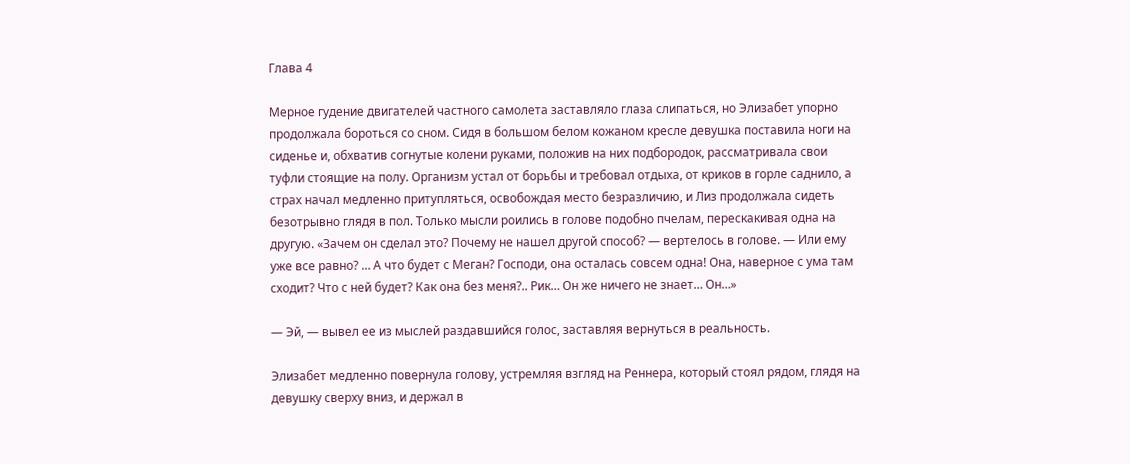Глава 4

Мерное гудение двигателей частного самолета заставляло глаза слипаться, но Элизабет упорно продолжала бороться со сном. Сидя в большом белом кожаном кресле девушка поставила ноги на сиденье и, обхватив согнутые колени руками, положив на них подбородок, рассматривала свои туфли стоящие на полу. Организм устал от борьбы и требовал отдыха, от криков в горле саднило, а страх начал медленно притупляться, освобождая место безразличию, и Лиз продолжала сидеть безотрывно глядя в пол. Только мысли роились в голове подобно пчелам, перескакивая одна на другую. «Зачем он сделал это? Почему не нашел другой способ? — вертелось в голове. — Или ему уже все равно? … А что будет с Меган? Господи, она осталась совсем одна! Она, наверное с ума там сходит? Что с ней будет? Как она без меня?.. Рик… Он же ничего не знает… Он…»

— Эй, — вывел ее из мыслей раздавшийся голос, заставляя вернуться в реальность.

Элизабет медленно повернула голову, устремляя взгляд на Реннера, который стоял рядом, глядя на девушку сверху вниз, и держал в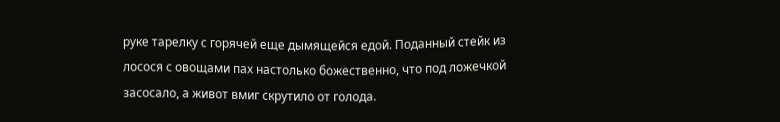руке тарелку с горячей еще дымящейся едой. Поданный стейк из лосося с овощами пах настолько божественно, что под ложечкой засосало, а живот вмиг скрутило от голода.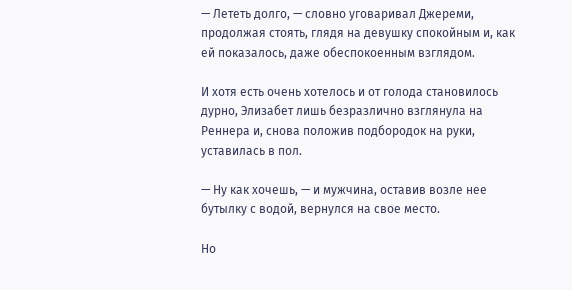— Лететь долго, — словно уговаривал Джереми, продолжая стоять, глядя на девушку спокойным и, как ей показалось, даже обеспокоенным взглядом.

И хотя есть очень хотелось и от голода становилось дурно, Элизабет лишь безразлично взглянула на Реннера и, снова положив подбородок на руки, уставилась в пол.

— Ну как хочешь, — и мужчина, оставив возле нее бутылку с водой, вернулся на свое место.

Но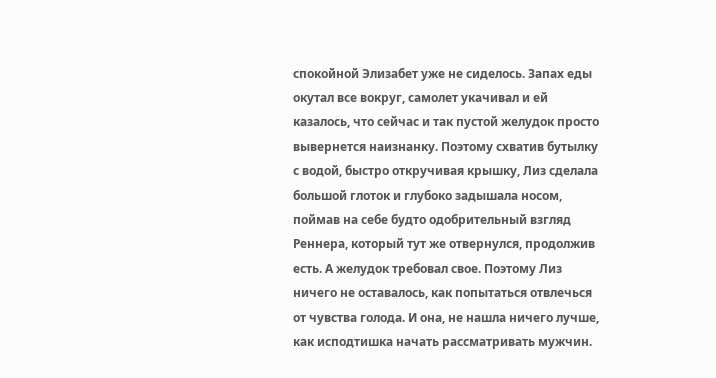спокойной Элизабет уже не сиделось. Запах еды окутал все вокруг, самолет укачивал и ей казалось, что сейчас и так пустой желудок просто вывернется наизнанку. Поэтому схватив бутылку с водой, быстро откручивая крышку, Лиз сделала большой глоток и глубоко задышала носом, поймав на себе будто одобрительный взгляд Реннера, который тут же отвернулся, продолжив есть. А желудок требовал свое. Поэтому Лиз ничего не оставалось, как попытаться отвлечься от чувства голода. И она, не нашла ничего лучше, как исподтишка начать рассматривать мужчин.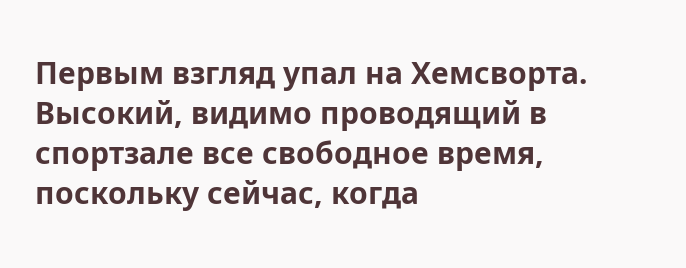Первым взгляд упал на Хемсворта. Высокий, видимо проводящий в спортзале все свободное время, поскольку сейчас, когда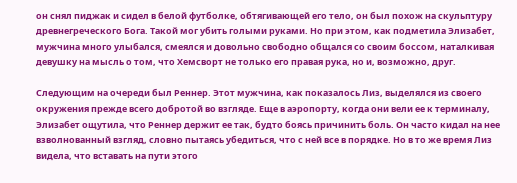он снял пиджак и сидел в белой футболке, обтягивающей его тело, он был похож на скульптуру древнегреческого Бога. Такой мог убить голыми руками. Но при этом, как подметила Элизабет, мужчина много улыбался, смеялся и довольно свободно общался со своим боссом, наталкивая девушку на мысль о том, что Хемсворт не только его правая рука, но и, возможно, друг.

Следующим на очереди был Реннер. Этот мужчина, как показалось Лиз, выделялся из своего окружения прежде всего добротой во взгляде. Еще в аэропорту, когда они вели ее к терминалу, Элизабет ощутила, что Реннер держит ее так, будто боясь причинить боль. Он часто кидал на нее взволнованный взгляд, словно пытаясь убедиться, что с ней все в порядке. Но в то же время Лиз видела, что вставать на пути этого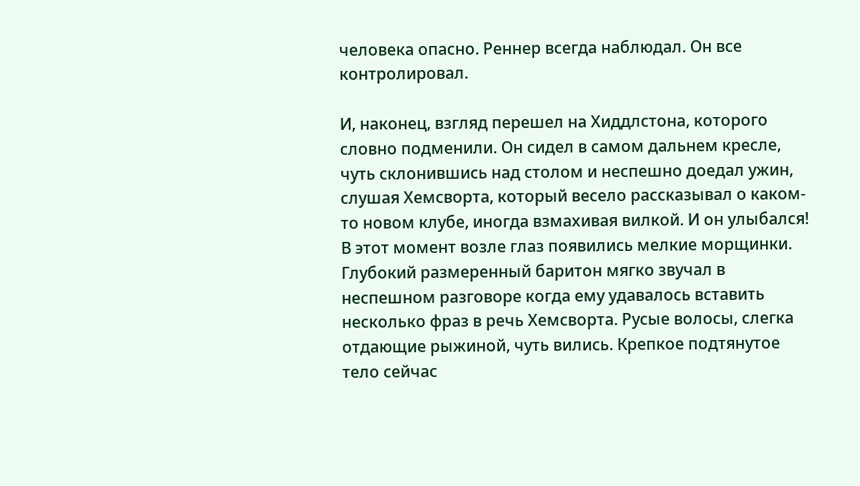человека опасно. Реннер всегда наблюдал. Он все контролировал.

И, наконец, взгляд перешел на Хиддлстона, которого словно подменили. Он сидел в самом дальнем кресле, чуть склонившись над столом и неспешно доедал ужин, слушая Хемсворта, который весело рассказывал о каком-то новом клубе, иногда взмахивая вилкой. И он улыбался! В этот момент возле глаз появились мелкие морщинки. Глубокий размеренный баритон мягко звучал в неспешном разговоре когда ему удавалось вставить несколько фраз в речь Хемсворта. Русые волосы, слегка отдающие рыжиной, чуть вились. Крепкое подтянутое тело сейчас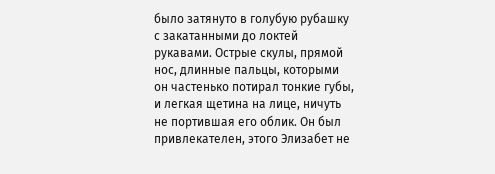было затянуто в голубую рубашку с закатанными до локтей рукавами. Острые скулы, прямой нос, длинные пальцы, которыми он частенько потирал тонкие губы, и легкая щетина на лице, ничуть не портившая его облик. Он был привлекателен, этого Элизабет не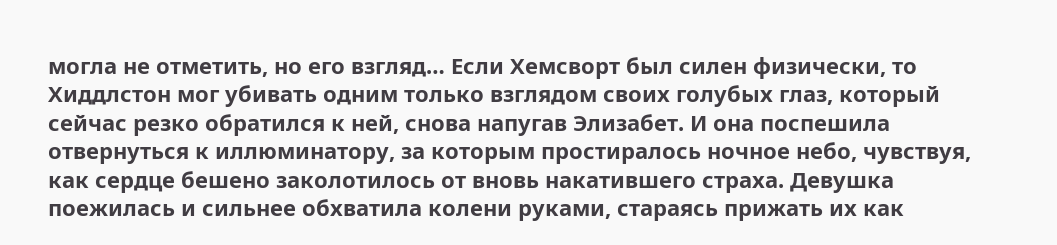могла не отметить, но его взгляд… Если Хемсворт был силен физически, то Хиддлстон мог убивать одним только взглядом своих голубых глаз, который сейчас резко обратился к ней, снова напугав Элизабет. И она поспешила отвернуться к иллюминатору, за которым простиралось ночное небо, чувствуя, как сердце бешено заколотилось от вновь накатившего страха. Девушка поежилась и сильнее обхватила колени руками, стараясь прижать их как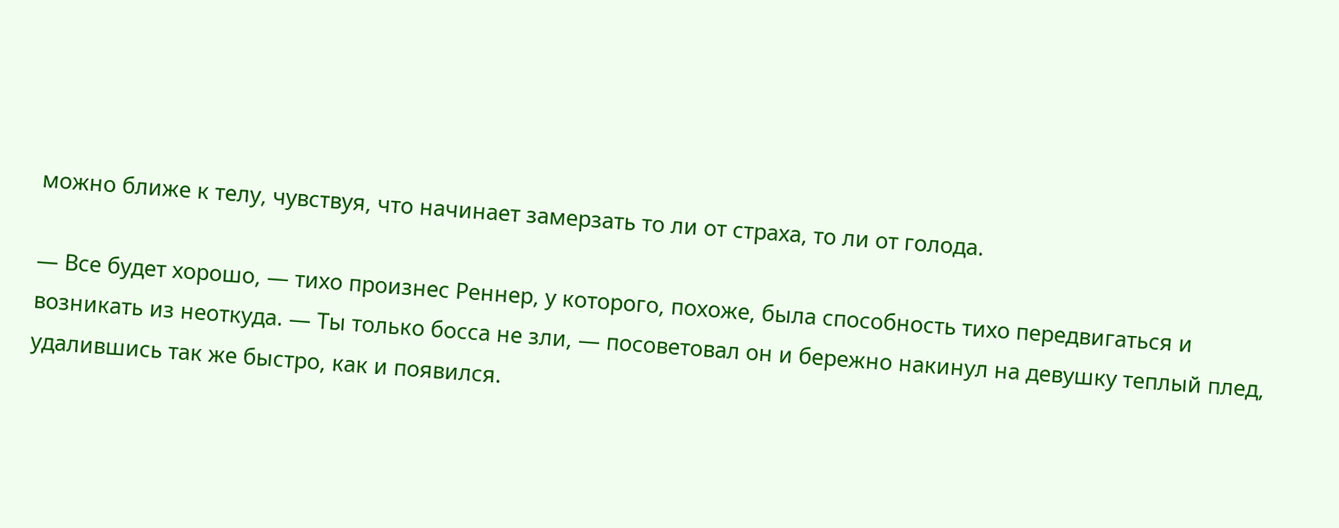можно ближе к телу, чувствуя, что начинает замерзать то ли от страха, то ли от голода.

— Все будет хорошо, — тихо произнес Реннер, у которого, похоже, была способность тихо передвигаться и возникать из неоткуда. — Ты только босса не зли, — посоветовал он и бережно накинул на девушку теплый плед, удалившись так же быстро, как и появился.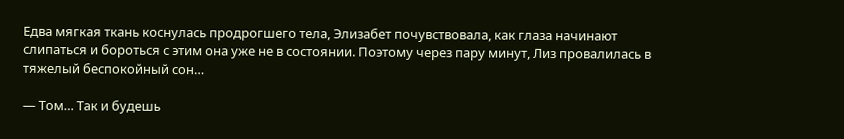Едва мягкая ткань коснулась продрогшего тела, Элизабет почувствовала, как глаза начинают слипаться и бороться с этим она уже не в состоянии. Поэтому через пару минут, Лиз провалилась в тяжелый беспокойный сон…

— Том… Так и будешь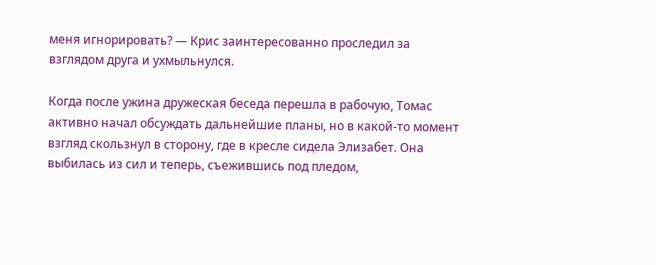меня игнорировать? — Крис заинтересованно проследил за взглядом друга и ухмыльнулся.

Когда после ужина дружеская беседа перешла в рабочую, Томас активно начал обсуждать дальнейшие планы, но в какой-то момент взгляд скользнул в сторону, где в кресле сидела Элизабет. Она выбилась из сил и теперь, съежившись под пледом,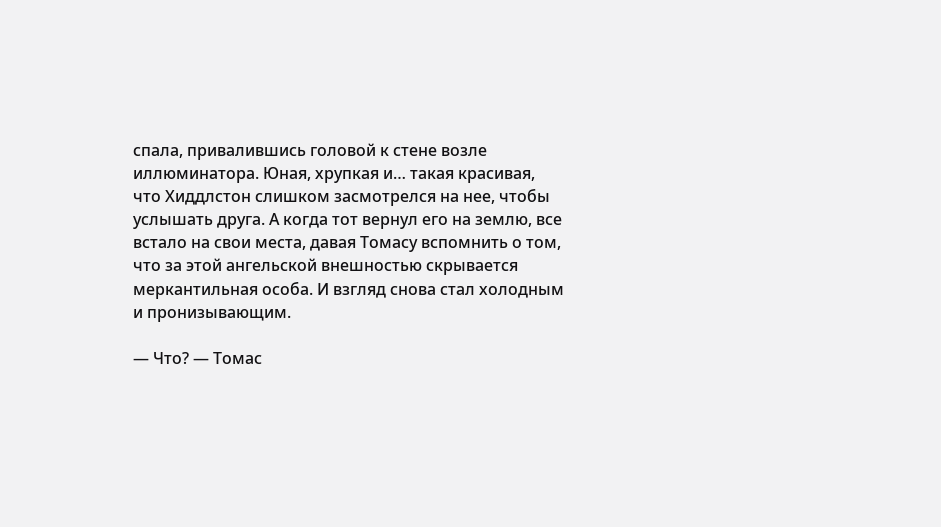спала, привалившись головой к стене возле иллюминатора. Юная, хрупкая и… такая красивая, что Хиддлстон слишком засмотрелся на нее, чтобы услышать друга. А когда тот вернул его на землю, все встало на свои места, давая Томасу вспомнить о том, что за этой ангельской внешностью скрывается меркантильная особа. И взгляд снова стал холодным и пронизывающим.

— Что? — Томас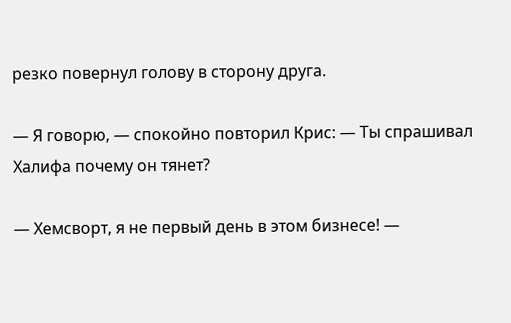резко повернул голову в сторону друга.

— Я говорю, — спокойно повторил Крис: — Ты спрашивал Халифа почему он тянет?

— Хемсворт, я не первый день в этом бизнесе! —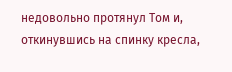недовольно протянул Том и, откинувшись на спинку кресла,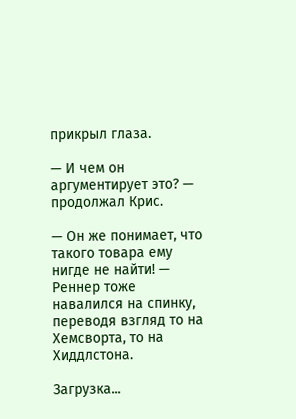прикрыл глаза.

— И чем он аргументирует это? — продолжал Крис.

— Он же понимает, что такого товара ему нигде не найти! — Реннер тоже навалился на спинку, переводя взгляд то на Хемсворта, то на Хиддлстона.

Загрузка...